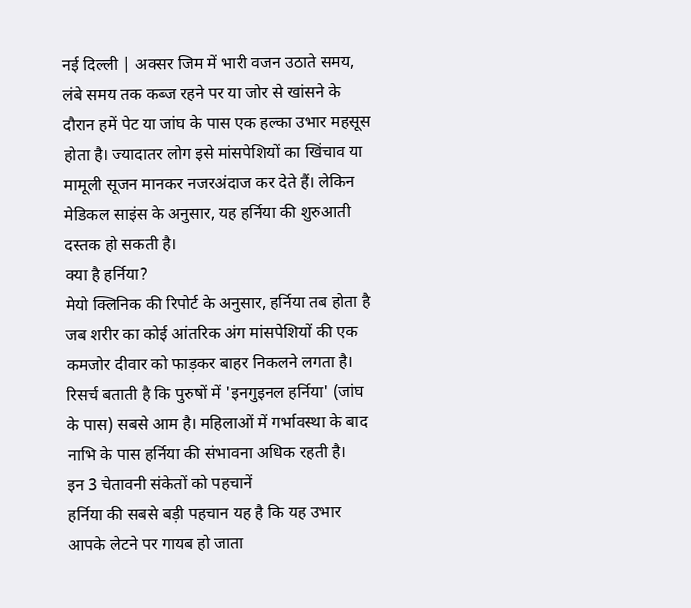नई दिल्ली | अक्सर जिम में भारी वजन उठाते समय, लंबे समय तक कब्ज रहने पर या जोर से खांसने के दौरान हमें पेट या जांघ के पास एक हल्का उभार महसूस होता है। ज्यादातर लोग इसे मांसपेशियों का खिंचाव या मामूली सूजन मानकर नजरअंदाज कर देते हैं। लेकिन मेडिकल साइंस के अनुसार, यह हर्निया की शुरुआती दस्तक हो सकती है।
क्या है हर्निया?
मेयो क्लिनिक की रिपोर्ट के अनुसार, हर्निया तब होता है जब शरीर का कोई आंतरिक अंग मांसपेशियों की एक कमजोर दीवार को फाड़कर बाहर निकलने लगता है। रिसर्च बताती है कि पुरुषों में 'इनगुइनल हर्निया' (जांघ के पास) सबसे आम है। महिलाओं में गर्भावस्था के बाद नाभि के पास हर्निया की संभावना अधिक रहती है।
इन 3 चेतावनी संकेतों को पहचानें
हर्निया की सबसे बड़ी पहचान यह है कि यह उभार आपके लेटने पर गायब हो जाता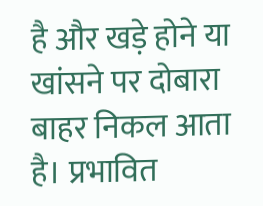है और खड़े होने या खांसने पर दोबारा बाहर निकल आता है। प्रभावित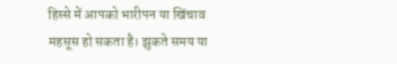हिस्से में आपको भारीपन या खिंचाव महसूस हो सकता है। झुकते समय या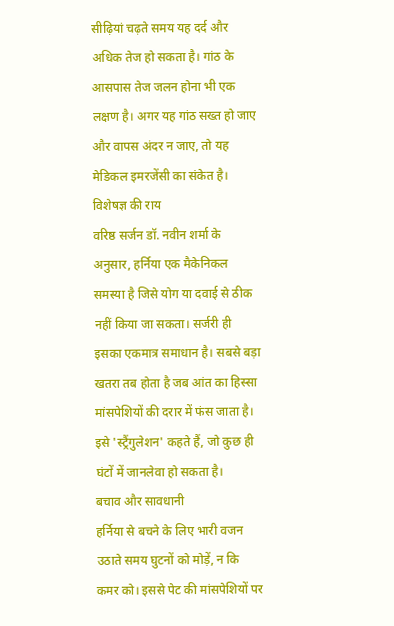सीढ़ियां चढ़ते समय यह दर्द और अधिक तेज हो सकता है। गांठ के आसपास तेज जलन होना भी एक लक्षण है। अगर यह गांठ सख्त हो जाए और वापस अंदर न जाए, तो यह मेडिकल इमरजेंसी का संकेत है।
विशेषज्ञ की राय
वरिष्ठ सर्जन डॉ. नवीन शर्मा के अनुसार, हर्निया एक मैकेनिकल समस्या है जिसे योग या दवाई से ठीक नहीं किया जा सकता। सर्जरी ही इसका एकमात्र समाधान है। सबसे बड़ा खतरा तब होता है जब आंत का हिस्सा मांसपेशियों की दरार में फंस जाता है। इसे 'स्ट्रैंगुलेशन' कहते हैं, जो कुछ ही घंटों में जानलेवा हो सकता है।
बचाव और सावधानी
हर्निया से बचने के लिए भारी वजन उठाते समय घुटनों को मोड़ें, न कि कमर को। इससे पेट की मांसपेशियों पर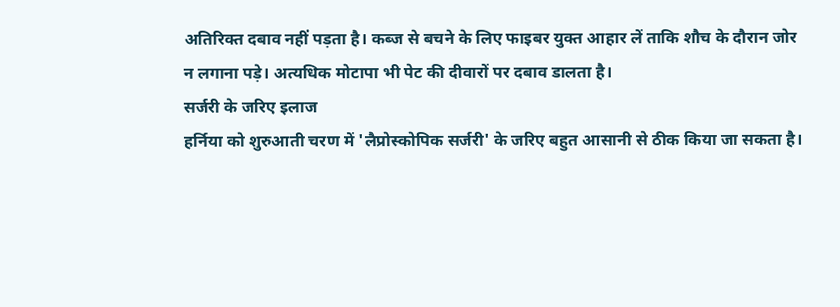अतिरिक्त दबाव नहीं पड़ता है। कब्ज से बचने के लिए फाइबर युक्त आहार लें ताकि शौच के दौरान जोर न लगाना पड़े। अत्यधिक मोटापा भी पेट की दीवारों पर दबाव डालता है।
सर्जरी के जरिए इलाज
हर्निया को शुरुआती चरण में 'लैप्रोस्कोपिक सर्जरी' के जरिए बहुत आसानी से ठीक किया जा सकता है।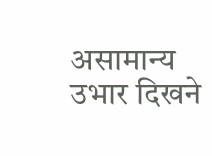असामान्य उभार दिखने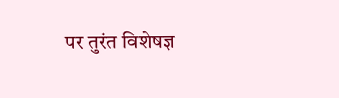पर तुरंत विशेषज्ञ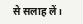से सलाह लें।